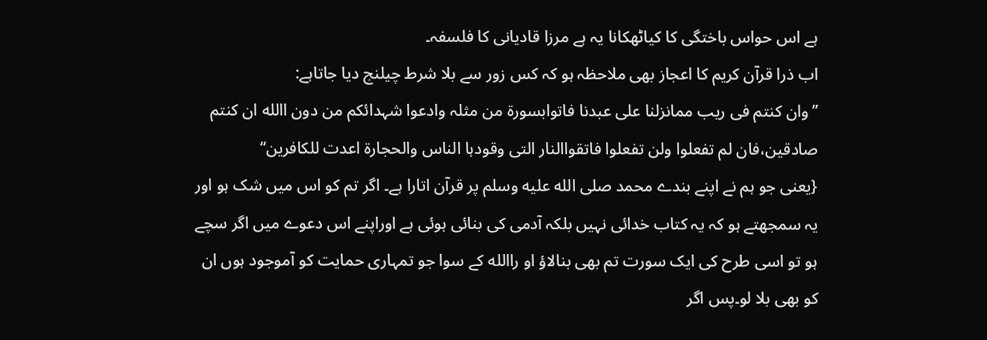ہے اس حواس باختگی کا کیاٹھکانا یہ ہے مرزا قادیانی کا فلسفہ۔
اب ذرا قرآن کریم کا اعجاز بھی ملاحظہ ہو کہ کس زور سے بلا شرط چیلنج دیا جاتاہے:
’’وان کنتم فی ریب ممانزلنا علی عبدنا فاتوابسورۃ من مثلہ وادعوا شہدائکم من دون االله ان کنتم صادقین،فان لم تفعلوا ولن تفعلوا فاتقواالنار التی وقودہا الناس والحجارۃ اعدت للکافرین‘‘
{یعنی جو ہم نے اپنے بندے محمد صلى الله عليه وسلم پر قرآن اتارا ہے۔ اگر تم کو اس میں شک ہو اور یہ سمجھتے ہو کہ یہ کتاب خدائی نہیں بلکہ آدمی کی بنائی ہوئی ہے اوراپنے اس دعوے میں اگر سچے ہو تو اسی طرح کی ایک سورت تم بھی بنالاؤ او راالله کے سوا جو تمہاری حمایت کو آموجود ہوں ان کو بھی بلا لو۔پس اگر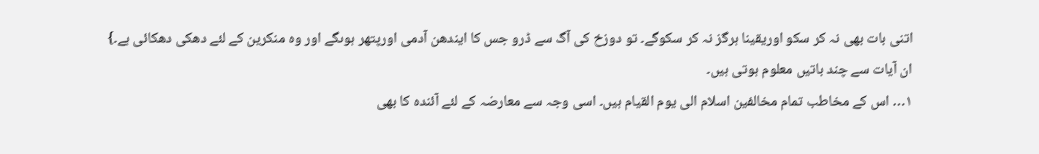اتنی بات بھی نہ کر سکو اوریقینا ہرگز نہ کر سکوگے۔ تو دوزخ کی آگ سے ڈرو جس کا ایندھن آدمی اورپتھر ہوںگے اور وہ منکرین کے لئے دھکی دھکائی ہے۔}
ان آیات سے چند باتیں معلوم ہوتی ہیں۔
۱… اس کے مخاطب تمام مخالفین اسلام الی یوم القیام ہیں۔ اسی وجہ سے معارضہ کے لئے آئندہ کا بھی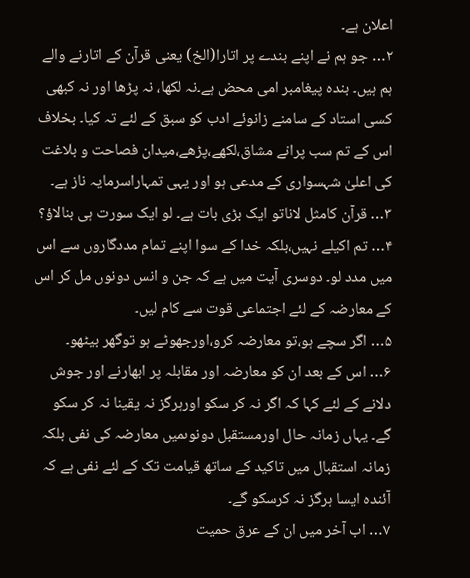اعلان ہے۔
۲… جو ہم نے اپنے بندے پر اتارا(الخ) یعنی قرآن کے اتارنے والے ہم ہیں۔ بندہ پیغامبر امی محض ہے۔نہ لکھا، نہ پڑھا اور نہ کبھی کسی استاد کے سامنے زانوئے ادب کو سبق کے لئے تہ کیا۔ بخلاف اس کے تم سب پرانے مشاق،لکھے،پڑھے،میدان فصاحت و بلاغت کی اعلیٰ شہسواری کے مدعی ہو اور یہی تمہاراسرمایہ ناز ہے۔
۳… قرآن کامثل لاناتو ایک بڑی بات ہے۔ لو ایک سورت ہی بنالاؤ؟
۴… تم اکیلے نہیں،بلکہ خدا کے سوا اپنے تمام مددگاروں سے اس میں مدد لو۔ دوسری آیت میں ہے کہ جن و انس دونوں مل کر اس کے معارضہ کے لئے اجتماعی قوت سے کام لیں۔
۵… اگر سچے ہو،تو معارضہ کرو،اورجھوٹے ہو توگھر بیٹھو۔
۶… اس کے بعد ان کو معارضہ اور مقابلہ پر ابھارنے اور جوش دلانے کے لئے کہا کہ اگر نہ کر سکو اورہرگز نہ یقینا نہ کر سکو گے۔ یہاں زمانہ حال اورمستقبل دونوںمیں معارضہ کی نفی بلکہ زمانہ استقبال میں تاکید کے ساتھ قیامت تک کے لئے نفی ہے کہ آئندہ ایسا ہرگز نہ کرسکو گے۔
۷… اب آخر میں ان کے عرق حمیت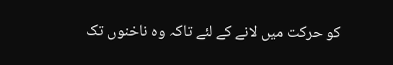کو حرکت میں لانے کے لئے تاکہ وہ ناخنوں تک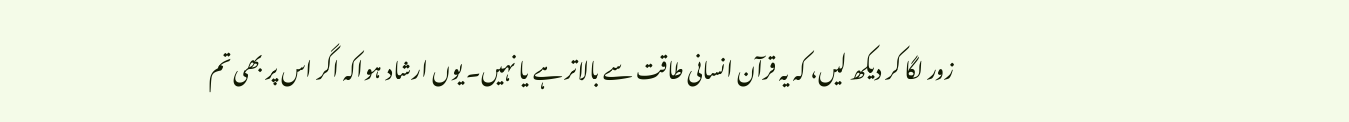زور لگا کر دیکھ لیں، کہ یہ قرآن انسانی طاقت سے بالاتر ہے یا نہیں۔ یوں ارشاد ہواکہ اگر اس پر بھی تم